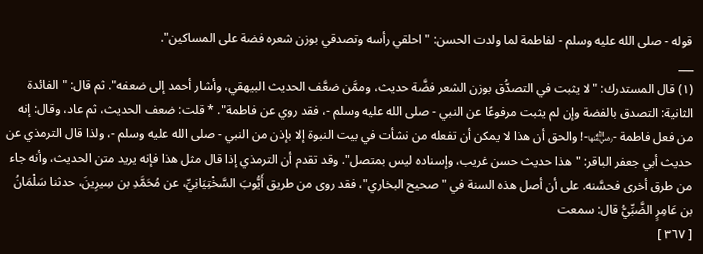قوله - صلى الله عليه وسلم - لفاطمة لما ولدت الحسن: "احلقي رأسه وتصدقي بوزن شعره فضة على المساكين".
___
(١) قال المستدرك: "لا يثبت في التصدُّق بوزن الشعر فضَّة حديث، وممَّن ضعَّف الحديث البيهقي، وأشار أحمد إلى ضعفه". ثم قال: "الفائدة الثانية: التصدق بالفضة وإن لم يثبت مرفوعًا عن النبي - صلى الله عليه وسلم -، فقد روي عن فاطمة". * قلت: ضعف الحديث، ثم عاد، وقال: إنه من فعل فاطمة -﵂-! والحق أن هذا لا يمكن أن تفعله من نشأت في بيت النبوة إلا بإذن من النبي - صلى الله عليه وسلم -، ولذا قال الترمذي عن حديث أبي جعفر الباقر: "هذا حديث حسن غريب، وإسناده ليس بمتصل". وقد تقدم أن الترمذي إذا قال مثل هذا فإنه يريد متن الحديث، وأنه جاء من طرق أخرى فحسَّنه. على أن أصل هذه السنة في "صحيح البخاري"، فقد روى من طريق أَيُّوبَ السَّخْتِيَانِيِّ، عن مُحَمَّدِ بن سِيرِينَ، حدثنا سَلْمَانُ بن عَامِرٍ الضَّبِّيُّ قال: سمعت
[ ٣٦٧ ]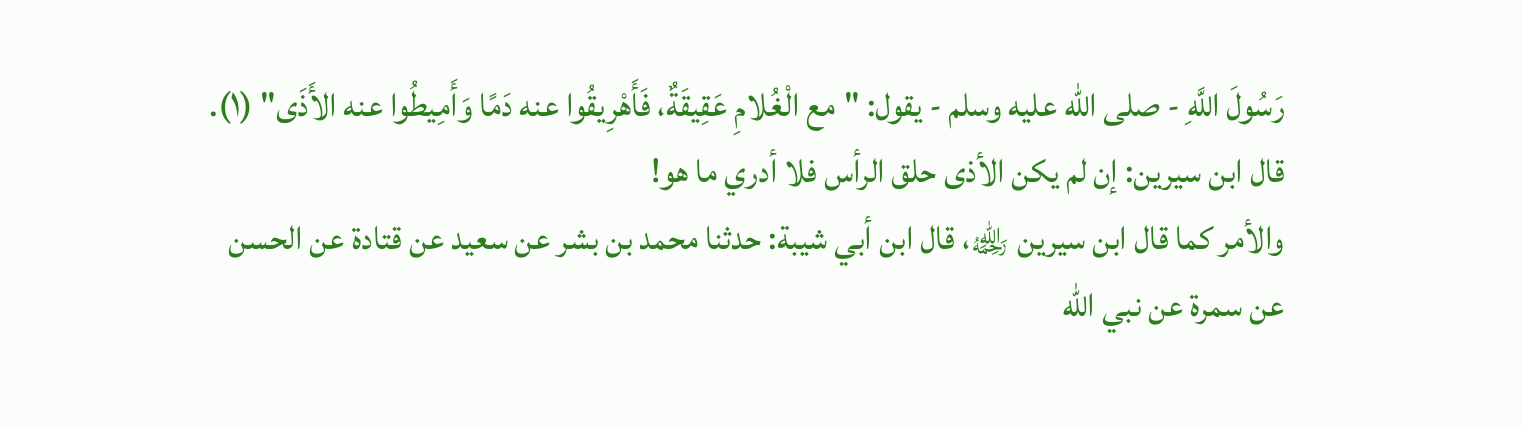رَسُولَ اللَّهِ - صلى الله عليه وسلم - يقول: "مع الْغُلامِ عَقِيقَةٌ، فَأَهْرِيقُوا عنه دَمًا وَأَمِيطُوا عنه الأَذَى" (١).
قال ابن سيرين: إن لم يكن الأذى حلق الرأس فلا أدري ما هو!
والأمر كما قال ابن سيرين ﵀، قال ابن أبي شيبة: حدثنا محمد بن بشر عن سعيد عن قتادة عن الحسن عن سمرة عن نبي الله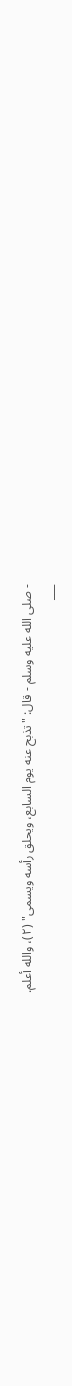- صلى الله عليه وسلم - قال: "تذبح عنه يوم السابع، ويحلق رأسه ويسمى" (٢)، والله أعلم.
___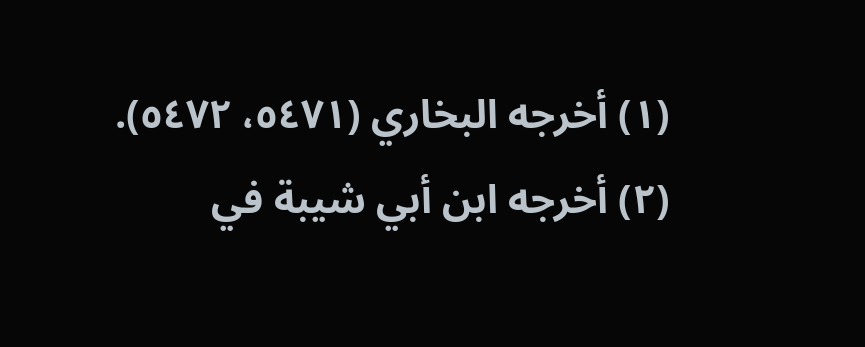(١) أخرجه البخاري (٥٤٧١، ٥٤٧٢).
(٢) أخرجه ابن أبي شيبة في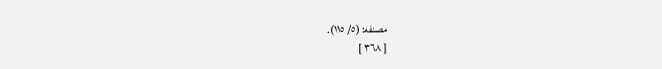مصنفه: (٥/ ١١٥).
[ ٣٦٨ ]